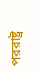পররাষ্ট্র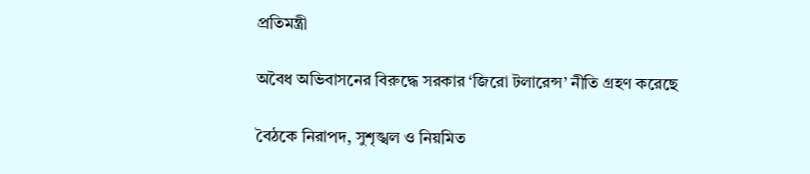প্রতিমন্ত্রী

অবৈধ অভিবাসনের বিরুদ্ধে সরকার ‘জিরো টলারেন্স’ নীতি গ্রহণ করেছে

বৈঠকে নিরাপদ, সুশৃঙ্খল ও নিয়মিত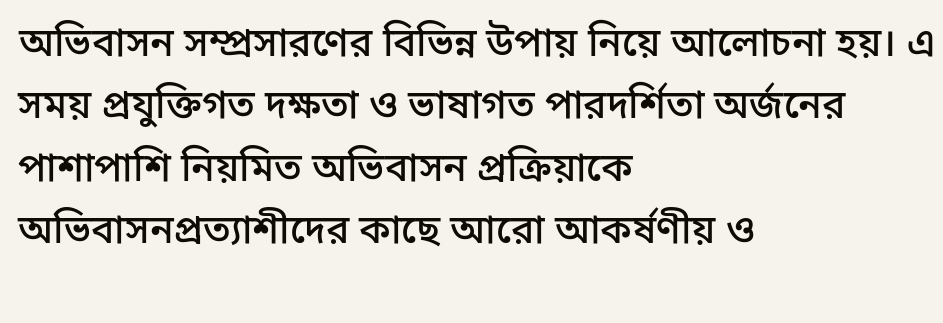অভিবাসন সম্প্রসারণের বিভিন্ন উপায় নিয়ে আলোচনা হয়। এ সময় প্রযুক্তিগত দক্ষতা ও ভাষাগত পারদর্শিতা অর্জনের পাশাপাশি নিয়মিত অভিবাসন প্রক্রিয়াকে অভিবাসনপ্রত্যাশীদের কাছে আরো আকর্ষণীয় ও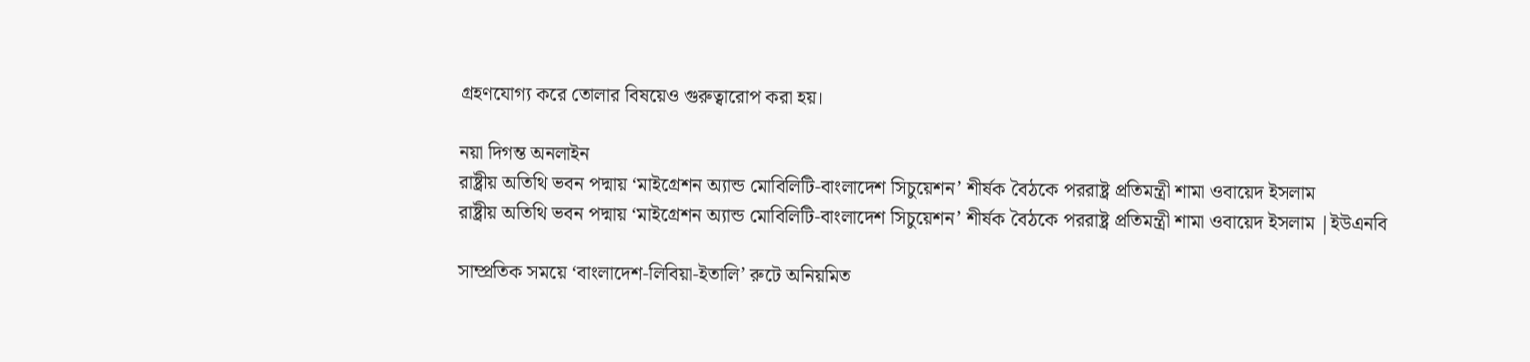গ্রহণযোগ্য করে তোলার বিষয়েও গুরুত্বারোপ করা হয়।

নয়া দিগন্ত অনলাইন
রাষ্ট্রীয় অতিথি ভবন পদ্মায় ‘মাইগ্রেশন অ্যান্ড মোবিলিটি-বাংলাদেশ সিচুয়েশন’ শীর্ষক বৈঠকে পররাষ্ট্র প্রতিমন্ত্রী শামা ওবায়েদ ইসলাম
রাষ্ট্রীয় অতিথি ভবন পদ্মায় ‘মাইগ্রেশন অ্যান্ড মোবিলিটি-বাংলাদেশ সিচুয়েশন’ শীর্ষক বৈঠকে পররাষ্ট্র প্রতিমন্ত্রী শামা ওবায়েদ ইসলাম |ইউএনবি

সাম্প্রতিক সময়ে ‘বাংলাদেশ-লিবিয়া-ইতালি’ রুটে অনিয়মিত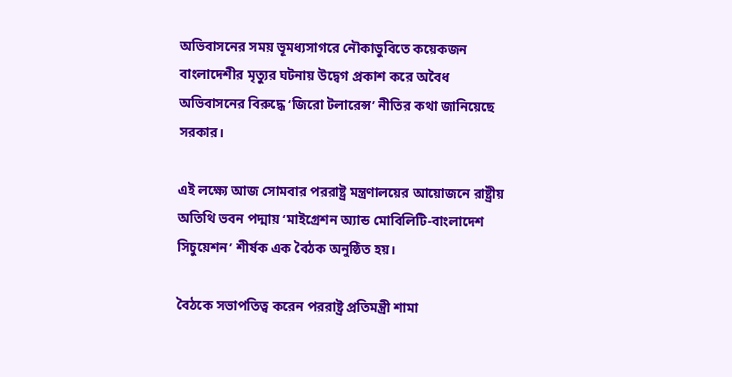অভিবাসনের সময় ভূমধ্যসাগরে নৌকাডুবিতে কয়েকজন বাংলাদেশীর মৃত্যুর ঘটনায় উদ্বেগ প্রকাশ করে অবৈধ অভিবাসনের বিরুদ্ধে ‘জিরো টলারেন্স’ নীতির কথা জানিয়েছে সরকার।

এই লক্ষ্যে আজ সোমবার পররাষ্ট্র মন্ত্রণালয়ের আয়োজনে রাষ্ট্রীয় অতিথি ভবন পদ্মায় ‘মাইগ্রেশন অ্যান্ড মোবিলিটি-বাংলাদেশ সিচুয়েশন’ শীর্ষক এক বৈঠক অনুষ্ঠিত হয়।

বৈঠকে সভাপতিত্ব করেন পররাষ্ট্র প্রতিমন্ত্রী শামা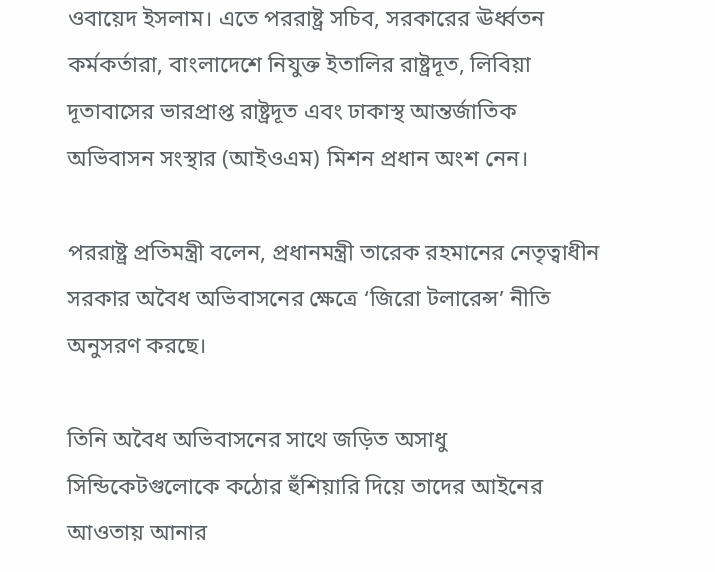ওবায়েদ ইসলাম। এতে পররাষ্ট্র সচিব, সরকারের ঊর্ধ্বতন কর্মকর্তারা, বাংলাদেশে নিযুক্ত ইতালির রাষ্ট্রদূত, লিবিয়া দূতাবাসের ভারপ্রাপ্ত রাষ্ট্রদূত এবং ঢাকাস্থ আন্তর্জাতিক অভিবাসন সংস্থার (আইওএম) মিশন প্রধান অংশ নেন।

পররাষ্ট্র প্রতিমন্ত্রী বলেন, প্রধানমন্ত্রী তারেক রহমানের নেতৃত্বাধীন সরকার অবৈধ অভিবাসনের ক্ষেত্রে ‘জিরো টলারেন্স’ নীতি অনুসরণ করছে।

তিনি অবৈধ অভিবাসনের সাথে জড়িত অসাধু সিন্ডিকেটগুলোকে কঠোর হুঁশিয়ারি দিয়ে তাদের আইনের আওতায় আনার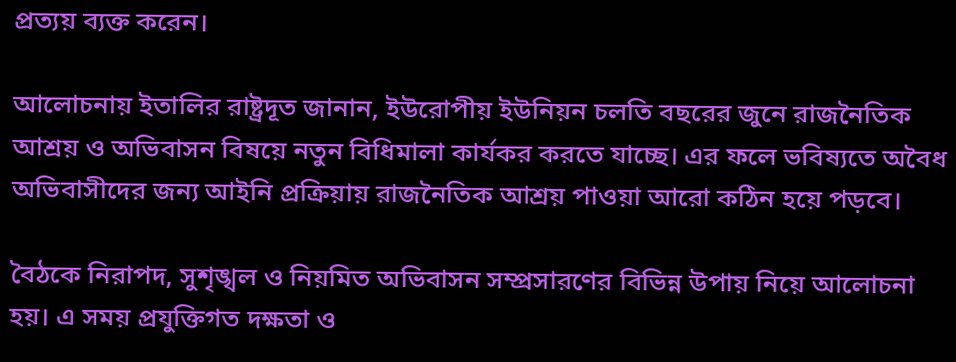প্রত্যয় ব্যক্ত করেন।

আলোচনায় ইতালির রাষ্ট্রদূত জানান, ইউরোপীয় ইউনিয়ন চলতি বছরের জুনে রাজনৈতিক আশ্রয় ও অভিবাসন বিষয়ে নতুন বিধিমালা কার্যকর করতে যাচ্ছে। এর ফলে ভবিষ্যতে অবৈধ অভিবাসীদের জন্য আইনি প্রক্রিয়ায় রাজনৈতিক আশ্রয় পাওয়া আরো কঠিন হয়ে পড়বে।

বৈঠকে নিরাপদ, সুশৃঙ্খল ও নিয়মিত অভিবাসন সম্প্রসারণের বিভিন্ন উপায় নিয়ে আলোচনা হয়। এ সময় প্রযুক্তিগত দক্ষতা ও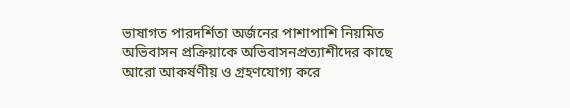ভাষাগত পারদর্শিতা অর্জনের পাশাপাশি নিয়মিত অভিবাসন প্রক্রিয়াকে অভিবাসনপ্রত্যাশীদের কাছে আরো আকর্ষণীয় ও গ্রহণযোগ্য করে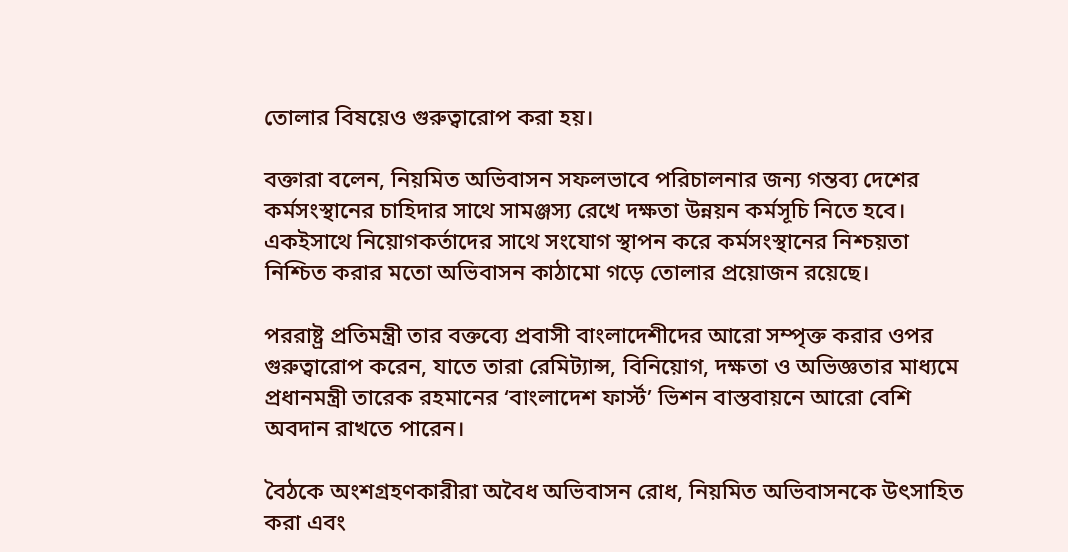তোলার বিষয়েও গুরুত্বারোপ করা হয়।

বক্তারা বলেন, নিয়মিত অভিবাসন সফলভাবে পরিচালনার জন্য গন্তব্য দেশের কর্মসংস্থানের চাহিদার সাথে সামঞ্জস্য রেখে দক্ষতা উন্নয়ন কর্মসূচি নিতে হবে। একইসাথে নিয়োগকর্তাদের সাথে সংযোগ স্থাপন করে কর্মসংস্থানের নিশ্চয়তা নিশ্চিত করার মতো অভিবাসন কাঠামো গড়ে তোলার প্রয়োজন রয়েছে।

পররাষ্ট্র প্রতিমন্ত্রী তার বক্তব্যে প্রবাসী বাংলাদেশীদের আরো সম্পৃক্ত করার ওপর গুরুত্বারোপ করেন, যাতে তারা রেমিট্যান্স, বিনিয়োগ, দক্ষতা ও অভিজ্ঞতার মাধ্যমে প্রধানমন্ত্রী তারেক রহমানের ‘বাংলাদেশ ফার্স্ট’ ভিশন বাস্তবায়নে আরো বেশি অবদান রাখতে পারেন।

বৈঠকে অংশগ্রহণকারীরা অবৈধ অভিবাসন রোধ, নিয়মিত অভিবাসনকে উৎসাহিত করা এবং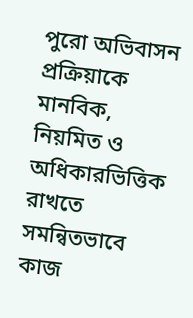পুরো অভিবাসন প্রক্রিয়াকে মানবিক, নিয়মিত ও অধিকারভিত্তিক রাখতে সমন্বিতভাবে কাজ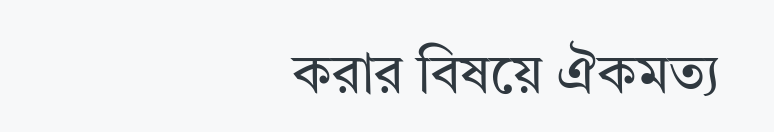করার বিষয়ে ঐকমত্য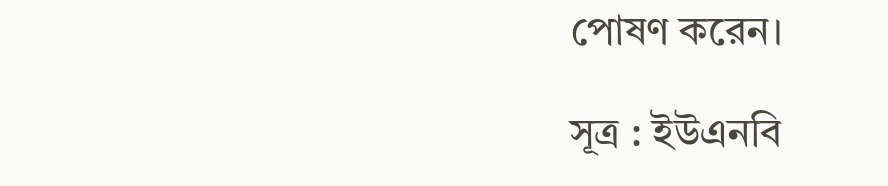পোষণ করেন।

সূত্র : ইউএনবি